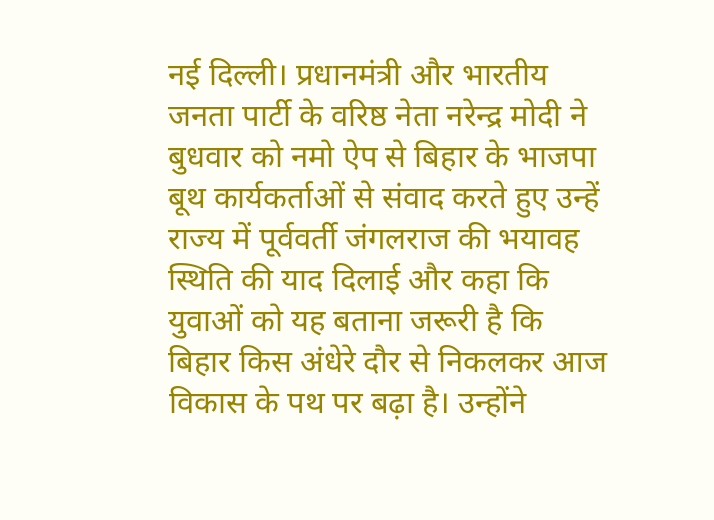नई दिल्ली। प्रधानमंत्री और भारतीय जनता पार्टी के वरिष्ठ नेता नरेन्द्र मोदी ने बुधवार को नमो ऐप से बिहार के भाजपा बूथ कार्यकर्ताओं से संवाद करते हुए उन्हें राज्य में पूर्ववर्ती जंगलराज की भयावह स्थिति की याद दिलाई और कहा कि युवाओं को यह बताना जरूरी है कि बिहार किस अंधेरे दौर से निकलकर आज विकास के पथ पर बढ़ा है। उन्होंने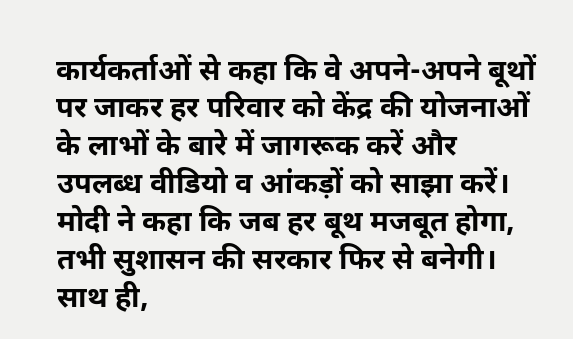कार्यकर्ताओं से कहा कि वे अपने-अपने बूथों पर जाकर हर परिवार को केंद्र की योजनाओं के लाभों के बारे में जागरूक करें और उपलब्ध वीडियो व आंकड़ों को साझा करें। मोदी ने कहा कि जब हर बूथ मजबूत होगा, तभी सुशासन की सरकार फिर से बनेगी। साथ ही,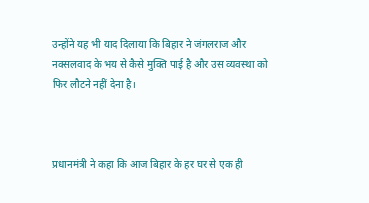उन्होंने यह भी याद दिलाया कि बिहार ने जंगलराज और नक्सलवाद के भय से कैसे मुक्ति पाई है और उस व्यवस्था को फिर लौटने नहीं देना है।



प्रधानमंत्री ने कहा कि आज बिहार के हर घर से एक ही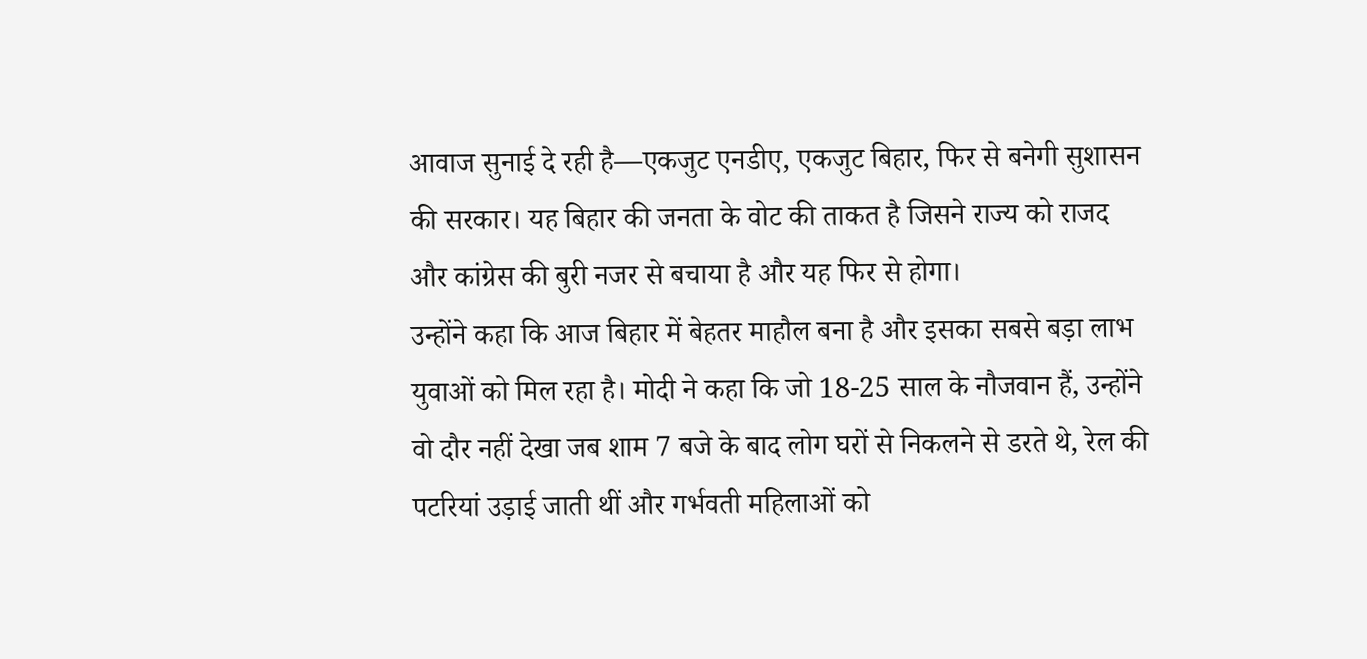आवाज सुनाई दे रही है—एकजुट एनडीए, एकजुट बिहार, फिर से बनेगी सुशासन की सरकार। यह बिहार की जनता के वोट की ताकत है जिसने राज्य को राजद और कांग्रेस की बुरी नजर से बचाया है और यह फिर से होगा।
उन्होंने कहा कि आज बिहार में बेहतर माहौल बना है और इसका सबसे बड़ा लाभ युवाओं को मिल रहा है। मोदी ने कहा कि जो 18-25 साल के नौजवान हैं, उन्होंने वो दौर नहीं देखा जब शाम 7 बजे के बाद लोग घरों से निकलने से डरते थे, रेल की पटरियां उड़ाई जाती थीं और गर्भवती महिलाओं को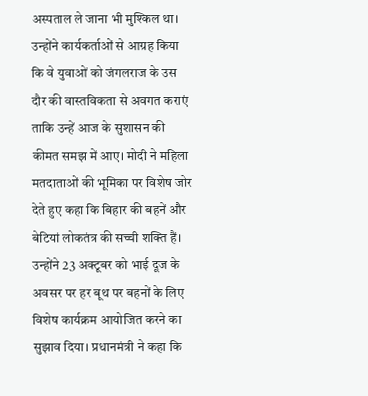अस्पताल ले जाना भी मुश्किल था। उन्होंने कार्यकर्ताओं से आग्रह किया कि वे युवाओं को जंगलराज के उस दौर की वास्तविकता से अवगत कराएं ताकि उन्हें आज के सुशासन की कीमत समझ में आए। मोदी ने महिला मतदाताओं की भूमिका पर विशेष जोर देते हुए कहा कि बिहार की बहनें और बेटियां लोकतंत्र की सच्ची शक्ति हैं। उन्होंने 23 अक्टूबर को भाई दूज के अवसर पर हर बूथ पर बहनों के लिए विशेष कार्यक्रम आयोजित करने का सुझाव दिया। प्रधानमंत्री ने कहा कि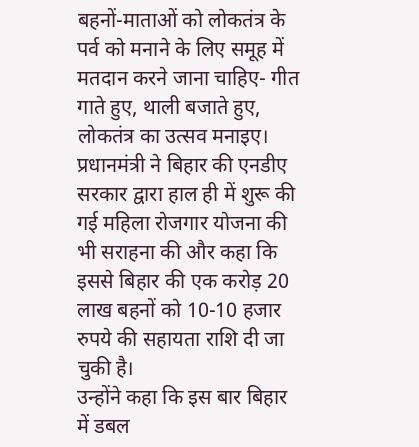बहनों-माताओं को लोकतंत्र के पर्व को मनाने के लिए समूह में मतदान करने जाना चाहिए- गीत गाते हुए, थाली बजाते हुए, लोकतंत्र का उत्सव मनाइए। प्रधानमंत्री ने बिहार की एनडीए सरकार द्वारा हाल ही में शुरू की गई महिला रोजगार योजना की भी सराहना की और कहा कि इससे बिहार की एक करोड़ 20 लाख बहनों को 10-10 हजार रुपये की सहायता राशि दी जा चुकी है।
उन्होंने कहा कि इस बार बिहार में डबल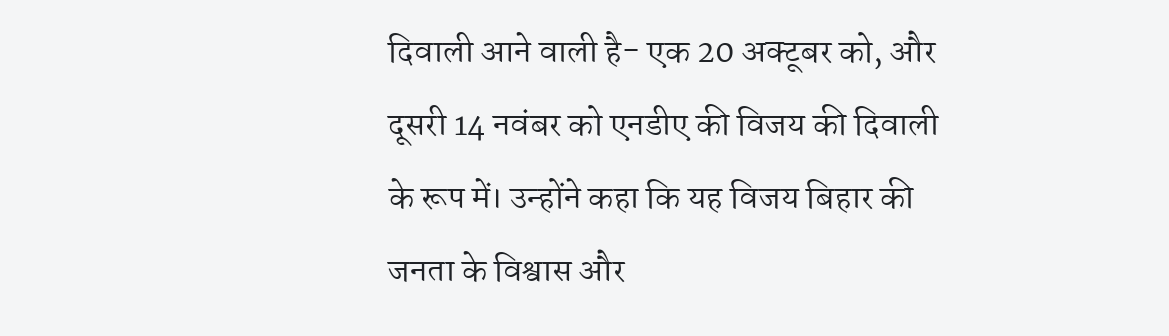दिवाली आने वाली है- एक 20 अक्टूबर को, और दूसरी 14 नवंबर को एनडीए की विजय की दिवाली के रूप में। उन्होंने कहा कि यह विजय बिहार की जनता के विश्वास और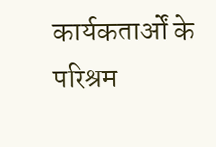कार्यकतार्ओं के परिश्रम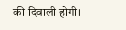की दिवाली होगी।